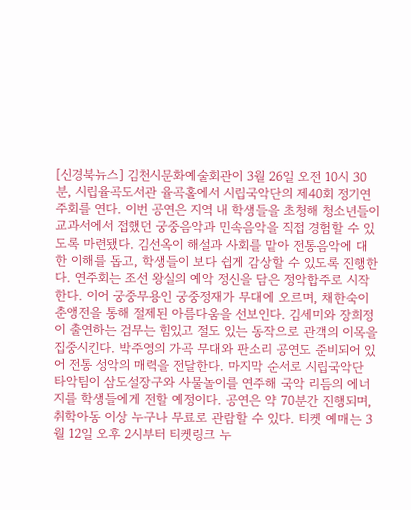[신경북뉴스] 김천시문화예술회관이 3월 26일 오전 10시 30분, 시립율곡도서관 율곡홀에서 시립국악단의 제40회 정기연주회를 연다. 이번 공연은 지역 내 학생들을 초청해 청소년들이 교과서에서 접했던 궁중음악과 민속음악을 직접 경험할 수 있도록 마련됐다. 김선옥이 해설과 사회를 맡아 전통음악에 대한 이해를 돕고, 학생들이 보다 쉽게 감상할 수 있도록 진행한다. 연주회는 조선 왕실의 예악 정신을 담은 정악합주로 시작한다. 이어 궁중무용인 궁중정재가 무대에 오르며, 채한숙이 춘앵전을 통해 절제된 아름다움을 선보인다. 김세미와 장희정이 출연하는 검무는 힘있고 절도 있는 동작으로 관객의 이목을 집중시킨다. 박주영의 가곡 무대와 판소리 공연도 준비되어 있어 전통 성악의 매력을 전달한다. 마지막 순서로 시립국악단 타악팀이 삼도설장구와 사물놀이를 연주해 국악 리듬의 에너지를 학생들에게 전할 예정이다. 공연은 약 70분간 진행되며, 취학아동 이상 누구나 무료로 관람할 수 있다. 티켓 예매는 3월 12일 오후 2시부터 티켓링크 누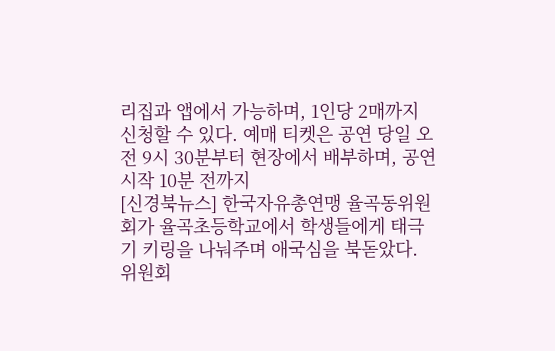리집과 앱에서 가능하며, 1인당 2매까지 신청할 수 있다. 예매 티켓은 공연 당일 오전 9시 30분부터 현장에서 배부하며, 공연 시작 10분 전까지
[신경북뉴스] 한국자유총연맹 율곡동위원회가 율곡초등학교에서 학생들에게 태극기 키링을 나눠주며 애국심을 북돋았다. 위원회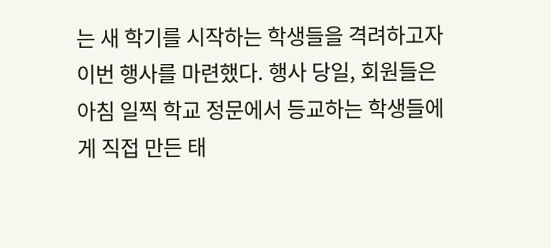는 새 학기를 시작하는 학생들을 격려하고자 이번 행사를 마련했다. 행사 당일, 회원들은 아침 일찍 학교 정문에서 등교하는 학생들에게 직접 만든 태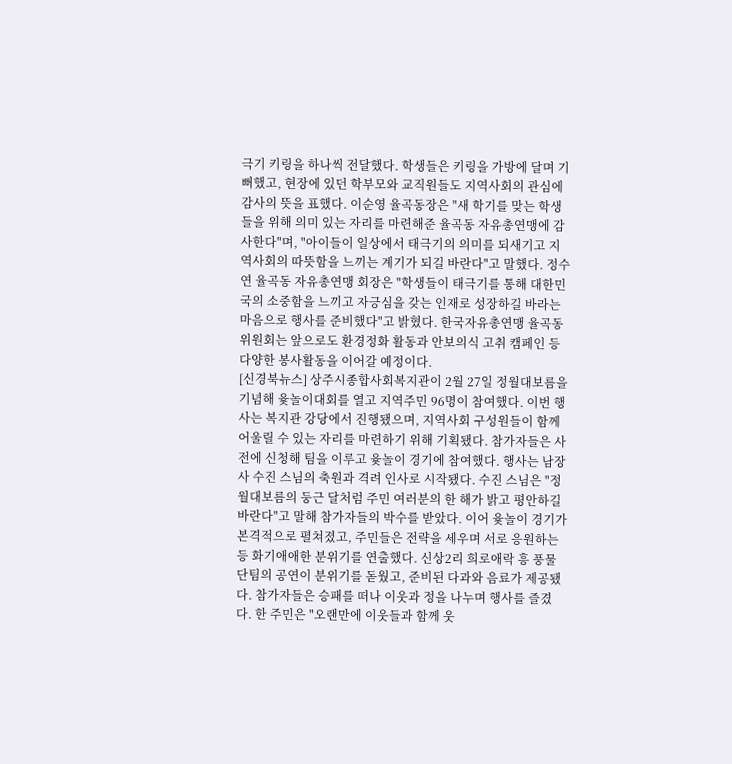극기 키링을 하나씩 전달했다. 학생들은 키링을 가방에 달며 기뻐했고, 현장에 있던 학부모와 교직원들도 지역사회의 관심에 감사의 뜻을 표했다. 이순영 율곡동장은 "새 학기를 맞는 학생들을 위해 의미 있는 자리를 마련해준 율곡동 자유총연맹에 감사한다"며, "아이들이 일상에서 태극기의 의미를 되새기고 지역사회의 따뜻함을 느끼는 계기가 되길 바란다"고 말했다. 정수연 율곡동 자유총연맹 회장은 "학생들이 태극기를 통해 대한민국의 소중함을 느끼고 자긍심을 갖는 인재로 성장하길 바라는 마음으로 행사를 준비했다"고 밝혔다. 한국자유총연맹 율곡동위원회는 앞으로도 환경정화 활동과 안보의식 고취 캠페인 등 다양한 봉사활동을 이어갈 예정이다.
[신경북뉴스] 상주시종합사회복지관이 2월 27일 정월대보름을 기념해 윷놀이대회를 열고 지역주민 96명이 참여했다. 이번 행사는 복지관 강당에서 진행됐으며, 지역사회 구성원들이 함께 어울릴 수 있는 자리를 마련하기 위해 기획됐다. 참가자들은 사전에 신청해 팀을 이루고 윷놀이 경기에 참여했다. 행사는 남장사 수진 스님의 축원과 격려 인사로 시작됐다. 수진 스님은 "정월대보름의 둥근 달처럼 주민 여러분의 한 해가 밝고 평안하길 바란다"고 말해 참가자들의 박수를 받았다. 이어 윷놀이 경기가 본격적으로 펼쳐졌고, 주민들은 전략을 세우며 서로 응원하는 등 화기애애한 분위기를 연출했다. 신상2리 희로애락 흥 풍물단팀의 공연이 분위기를 돋웠고, 준비된 다과와 음료가 제공됐다. 참가자들은 승패를 떠나 이웃과 정을 나누며 행사를 즐겼다. 한 주민은 "오랜만에 이웃들과 함께 웃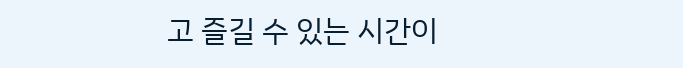고 즐길 수 있는 시간이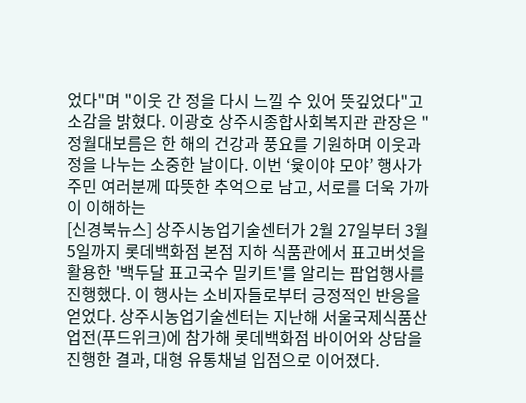었다"며 "이웃 간 정을 다시 느낄 수 있어 뜻깊었다"고 소감을 밝혔다. 이광호 상주시종합사회복지관 관장은 "정월대보름은 한 해의 건강과 풍요를 기원하며 이웃과 정을 나누는 소중한 날이다. 이번 ‘윷이야 모야’ 행사가 주민 여러분께 따뜻한 추억으로 남고, 서로를 더욱 가까이 이해하는
[신경북뉴스] 상주시농업기술센터가 2월 27일부터 3월 5일까지 롯데백화점 본점 지하 식품관에서 표고버섯을 활용한 '백두달 표고국수 밀키트'를 알리는 팝업행사를 진행했다. 이 행사는 소비자들로부터 긍정적인 반응을 얻었다. 상주시농업기술센터는 지난해 서울국제식품산업전(푸드위크)에 참가해 롯데백화점 바이어와 상담을 진행한 결과, 대형 유통채널 입점으로 이어졌다.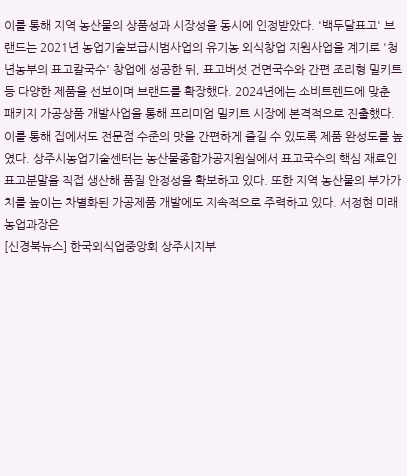이를 통해 지역 농산물의 상품성과 시장성을 동시에 인정받았다. '백두달표고' 브랜드는 2021년 농업기술보급시범사업의 유기농 외식창업 지원사업을 계기로 '청년농부의 표고칼국수' 창업에 성공한 뒤, 표고버섯 건면국수와 간편 조리형 밀키트 등 다양한 제품을 선보이며 브랜드를 확장했다. 2024년에는 소비트렌드에 맞춘 패키지 가공상품 개발사업을 통해 프리미엄 밀키트 시장에 본격적으로 진출했다. 이를 통해 집에서도 전문점 수준의 맛을 간편하게 즐길 수 있도록 제품 완성도를 높였다. 상주시농업기술센터는 농산물종합가공지원실에서 표고국수의 핵심 재료인 표고분말을 직접 생산해 품질 안정성을 확보하고 있다. 또한 지역 농산물의 부가가치를 높이는 차별화된 가공제품 개발에도 지속적으로 주력하고 있다. 서정현 미래농업과장은
[신경북뉴스] 한국외식업중앙회 상주시지부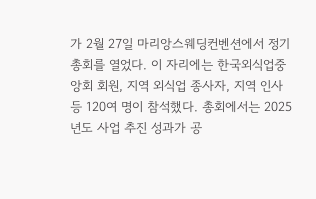가 2월 27일 마리앙스웨딩컨벤션에서 정기총회를 열었다. 이 자리에는 한국외식업중앙회 회원, 지역 외식업 종사자, 지역 인사 등 120여 명이 참석했다. 총회에서는 2025년도 사업 추진 성과가 공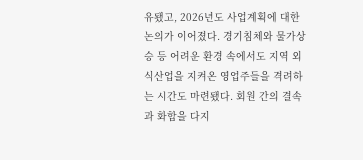유됐고, 2026년도 사업계획에 대한 논의가 이어졌다. 경기침체와 물가상승 등 어려운 환경 속에서도 지역 외식산업을 지켜온 영업주들을 격려하는 시간도 마련됐다. 회원 간의 결속과 화합을 다지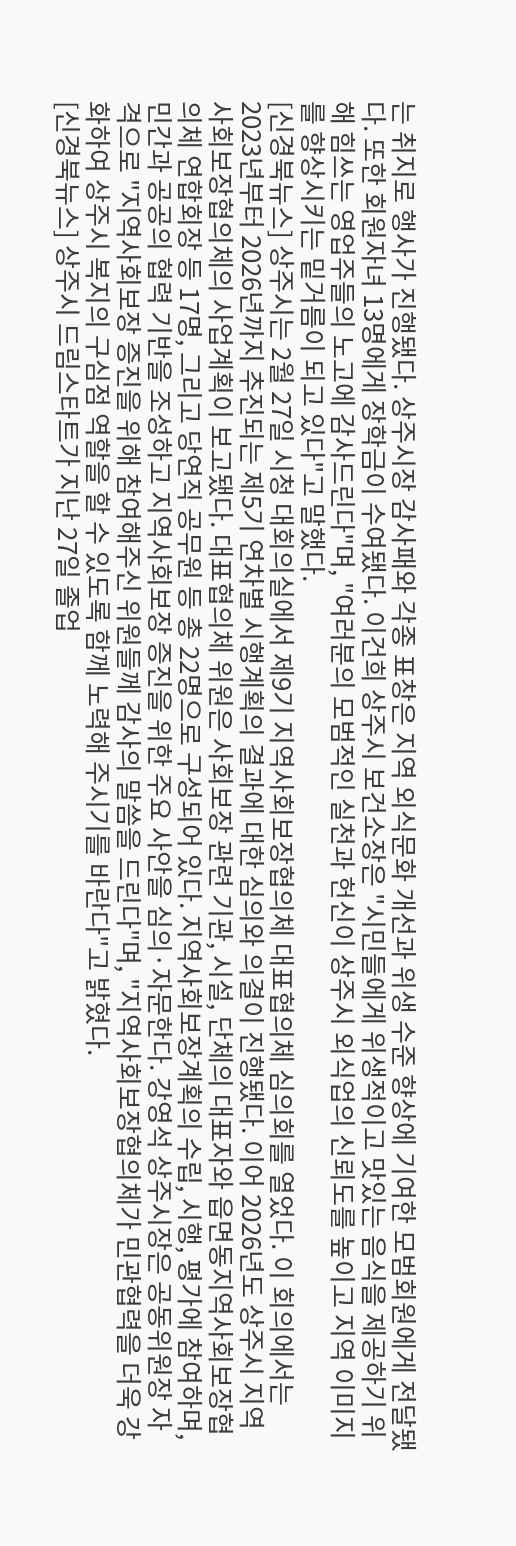는 취지로 행사가 진행됐다. 상주시장 감사패와 각종 표창은 지역 외식문화 개선과 위생 수준 향상에 기여한 모범회원에게 전달됐다. 또한 회원자녀 13명에게 장학금이 수여됐다. 이건희 상주시 보건소장은 "시민들에게 위생적이고 맛있는 음식을 제공하기 위해 힘쓰는 영업주들의 노고에 감사드린다"며, "여러분의 모범적인 실천과 헌신이 상주시 외식업의 신뢰도를 높이고 지역 이미지를 향상시키는 밑거름이 되고 있다"고 말했다.
[신경북뉴스] 상주시는 2월 27일 시청 대회의실에서 제9기 지역사회보장협의체 대표협의체 심의회를 열었다. 이 회의에서는 2023년부터 2026년까지 추진되는 제5기 연차별 시행계획의 결과에 대한 심의와 의결이 진행됐다. 이어 2026년도 상주시 지역사회보장협의체의 사업계획이 보고됐다. 대표협의체 위원은 사회보장 관련 기관, 시설, 단체의 대표자와 읍면동지역사회보장협의체 연합회장 등 17명, 그리고 당연직 공무원 등 총 22명으로 구성되어 있다. 지역사회보장계획의 수립, 시행, 평가에 참여하며, 민간과 공공의 협력 기반을 조성하고 지역사회보장 증진을 위한 주요 사안을 심의·자문한다. 강영석 상주시장은 공동위원장 자격으로 "지역사회보장 증진을 위해 참여해주신 위원들께 감사의 말씀을 드린다"며, "지역사회보장협의체가 민관협력을 더욱 강화하여 상주시 복지의 구심점 역할을 할 수 있도록 함께 노력해 주시기를 바란다"고 밝혔다.
[신경북뉴스] 상주시 드림스타트가 지난 27일 졸업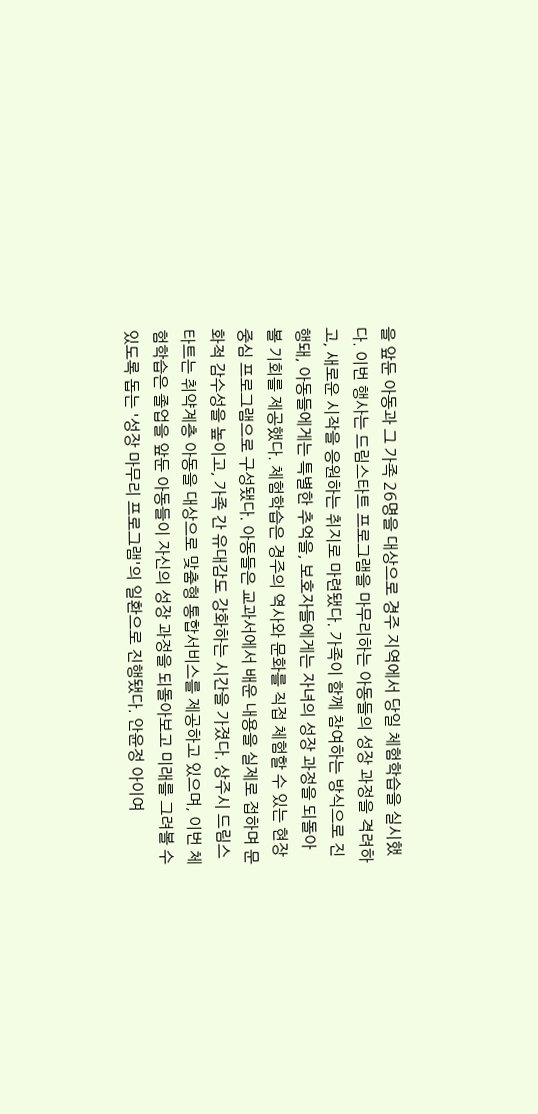을 앞둔 아동과 그 가족 26명을 대상으로 경주 지역에서 당일 체험학습을 실시했다. 이번 행사는 드림스타트 프로그램을 마무리하는 아동들의 성장 과정을 격려하고, 새로운 시작을 응원하는 취지로 마련됐다. 가족이 함께 참여하는 방식으로 진행돼, 아동들에게는 특별한 추억을, 보호자들에게는 자녀의 성장 과정을 되돌아볼 기회를 제공했다. 체험학습은 경주의 역사와 문화를 직접 체험할 수 있는 현장 중심 프로그램으로 구성됐다. 아동들은 교과서에서 배운 내용을 실제로 접하며 문화적 감수성을 높이고, 가족 간 유대감도 강화하는 시간을 가졌다. 상주시 드림스타트는 취약계층 아동을 대상으로 맞춤형 통합서비스를 제공하고 있으며, 이번 체험학습은 졸업을 앞둔 아동들이 자신의 성장 과정을 되돌아보고 미래를 그려볼 수 있도록 돕는 '성장 마무리 프로그램'의 일환으로 진행됐다. 안윤정 아이여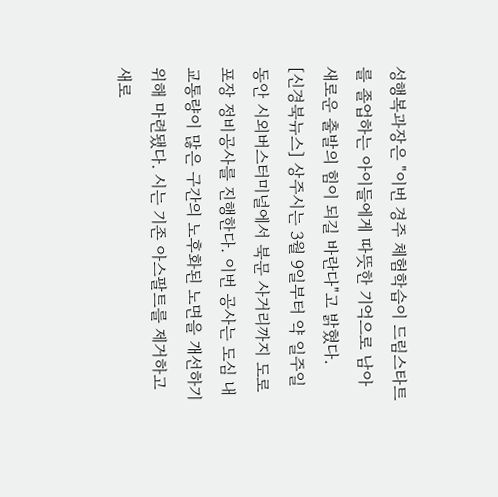성행복과장은 "이번 경주 체험학습이 드림스타트를 졸업하는 아이들에게 따뜻한 기억으로 남아 새로운 출발의 힘이 되길 바란다"고 밝혔다.
[신경북뉴스] 상주시는 3월 9일부터 약 일주일 동안 시외버스터미널에서 북문 사거리까지 도로포장 정비공사를 진행한다. 이번 공사는 도심 내 교통량이 많은 구간의 노후화된 노면을 개선하기 위해 마련됐다. 시는 기존 아스팔트를 제거하고 새로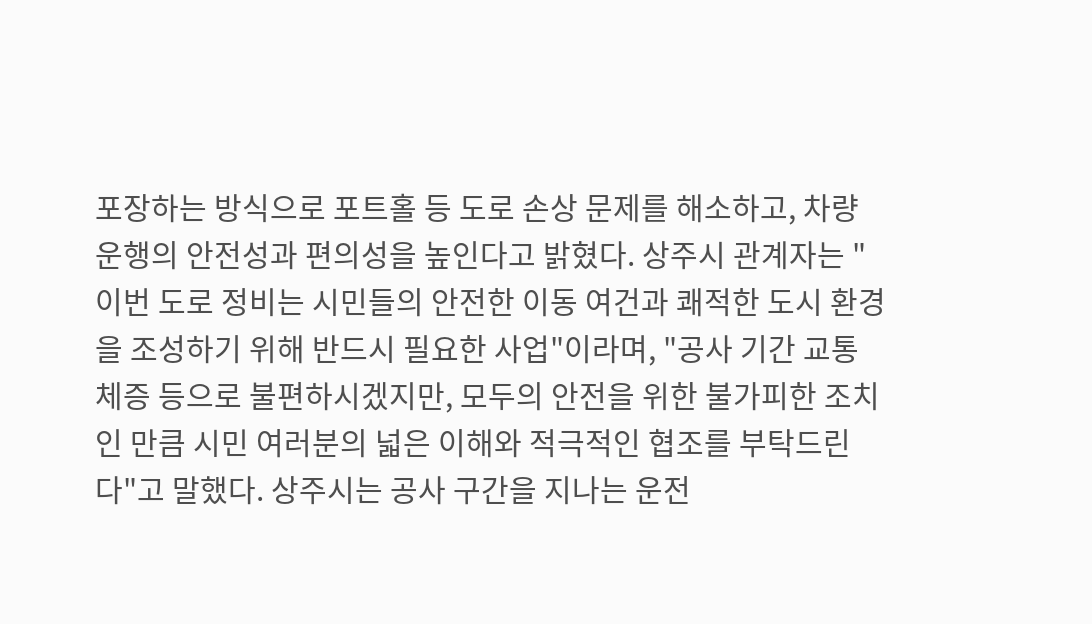포장하는 방식으로 포트홀 등 도로 손상 문제를 해소하고, 차량 운행의 안전성과 편의성을 높인다고 밝혔다. 상주시 관계자는 "이번 도로 정비는 시민들의 안전한 이동 여건과 쾌적한 도시 환경을 조성하기 위해 반드시 필요한 사업"이라며, "공사 기간 교통 체증 등으로 불편하시겠지만, 모두의 안전을 위한 불가피한 조치인 만큼 시민 여러분의 넓은 이해와 적극적인 협조를 부탁드린다"고 말했다. 상주시는 공사 구간을 지나는 운전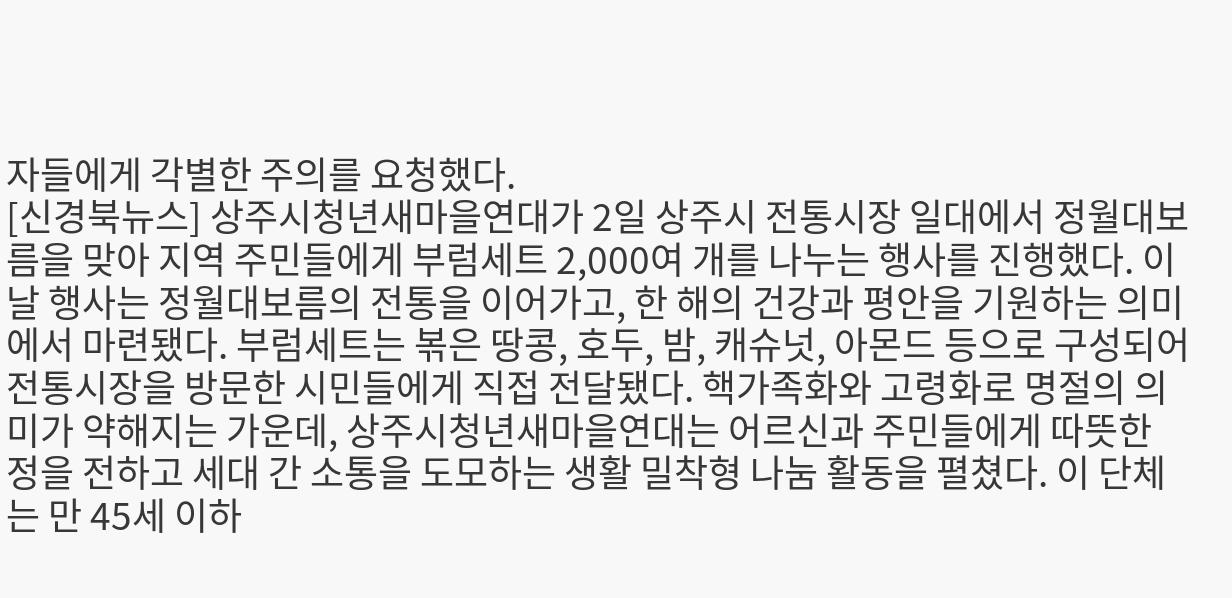자들에게 각별한 주의를 요청했다.
[신경북뉴스] 상주시청년새마을연대가 2일 상주시 전통시장 일대에서 정월대보름을 맞아 지역 주민들에게 부럼세트 2,000여 개를 나누는 행사를 진행했다. 이날 행사는 정월대보름의 전통을 이어가고, 한 해의 건강과 평안을 기원하는 의미에서 마련됐다. 부럼세트는 볶은 땅콩, 호두, 밤, 캐슈넛, 아몬드 등으로 구성되어 전통시장을 방문한 시민들에게 직접 전달됐다. 핵가족화와 고령화로 명절의 의미가 약해지는 가운데, 상주시청년새마을연대는 어르신과 주민들에게 따뜻한 정을 전하고 세대 간 소통을 도모하는 생활 밀착형 나눔 활동을 펼쳤다. 이 단체는 만 45세 이하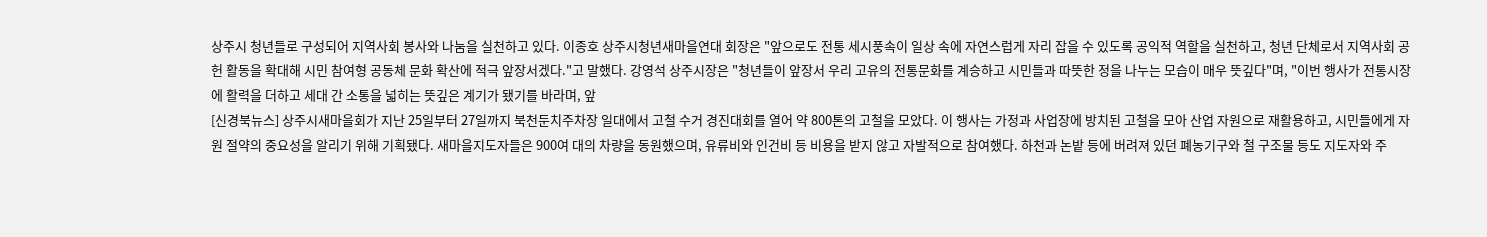상주시 청년들로 구성되어 지역사회 봉사와 나눔을 실천하고 있다. 이종호 상주시청년새마을연대 회장은 "앞으로도 전통 세시풍속이 일상 속에 자연스럽게 자리 잡을 수 있도록 공익적 역할을 실천하고, 청년 단체로서 지역사회 공헌 활동을 확대해 시민 참여형 공동체 문화 확산에 적극 앞장서겠다."고 말했다. 강영석 상주시장은 "청년들이 앞장서 우리 고유의 전통문화를 계승하고 시민들과 따뜻한 정을 나누는 모습이 매우 뜻깊다"며, "이번 행사가 전통시장에 활력을 더하고 세대 간 소통을 넓히는 뜻깊은 계기가 됐기를 바라며, 앞
[신경북뉴스] 상주시새마을회가 지난 25일부터 27일까지 북천둔치주차장 일대에서 고철 수거 경진대회를 열어 약 800톤의 고철을 모았다. 이 행사는 가정과 사업장에 방치된 고철을 모아 산업 자원으로 재활용하고, 시민들에게 자원 절약의 중요성을 알리기 위해 기획됐다. 새마을지도자들은 900여 대의 차량을 동원했으며, 유류비와 인건비 등 비용을 받지 않고 자발적으로 참여했다. 하천과 논밭 등에 버려져 있던 폐농기구와 철 구조물 등도 지도자와 주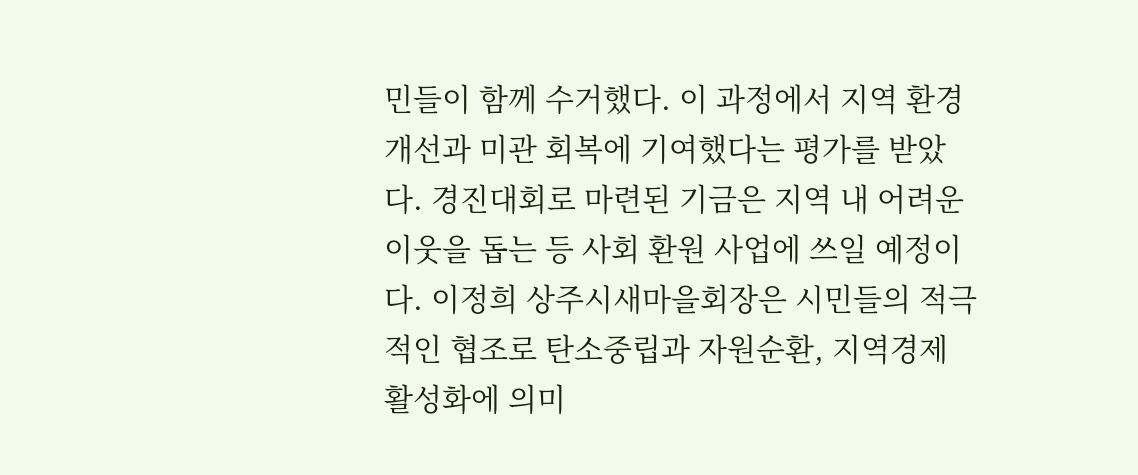민들이 함께 수거했다. 이 과정에서 지역 환경 개선과 미관 회복에 기여했다는 평가를 받았다. 경진대회로 마련된 기금은 지역 내 어려운 이웃을 돕는 등 사회 환원 사업에 쓰일 예정이다. 이정희 상주시새마을회장은 시민들의 적극적인 협조로 탄소중립과 자원순환, 지역경제 활성화에 의미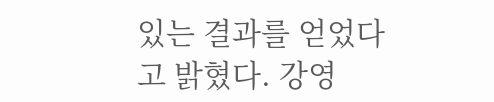있는 결과를 얻었다고 밝혔다. 강영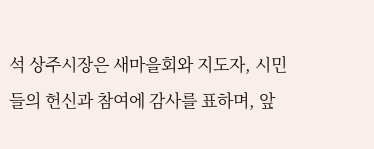석 상주시장은 새마을회와 지도자, 시민들의 헌신과 참여에 감사를 표하며, 앞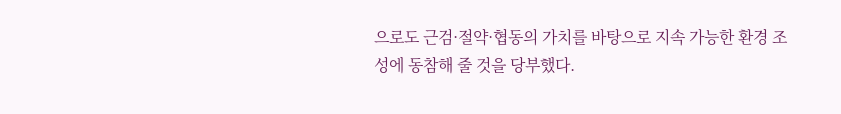으로도 근검·절약·협동의 가치를 바탕으로 지속 가능한 환경 조성에 동참해 줄 것을 당부했다.